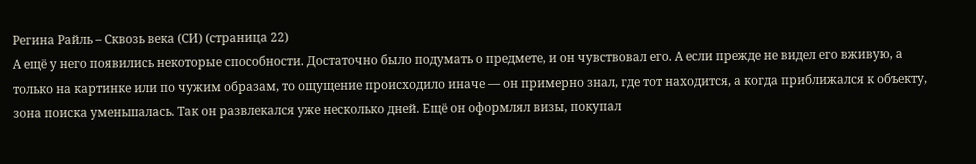Регина Райль – Сквозь века (СИ) (страница 22)
А ещё у него появились некоторые способности. Достаточно было подумать о предмете, и он чувствовал его. А если прежде не видел его вживую, а только на картинке или по чужим образам, то ощущение происходило иначе — он примерно знал, где тот находится, а когда приближался к объекту, зона поиска уменьшалась. Так он развлекался уже несколько дней. Ещё он оформлял визы, покупал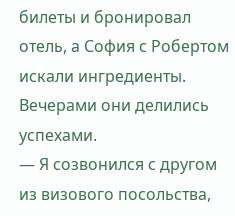билеты и бронировал отель, а София с Робертом искали ингредиенты. Вечерами они делились успехами.
— Я созвонился с другом из визового посольства,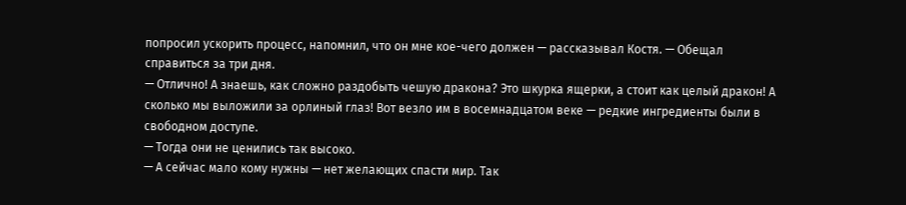попросил ускорить процесс, напомнил, что он мне кое-чего должен — рассказывал Костя. — Обещал справиться за три дня.
— Отлично! А знаешь, как сложно раздобыть чешую дракона? Это шкурка ящерки, а стоит как целый дракон! А сколько мы выложили за орлиный глаз! Вот везло им в восемнадцатом веке — редкие ингредиенты были в свободном доступе.
— Тогда они не ценились так высоко.
— А сейчас мало кому нужны — нет желающих спасти мир. Так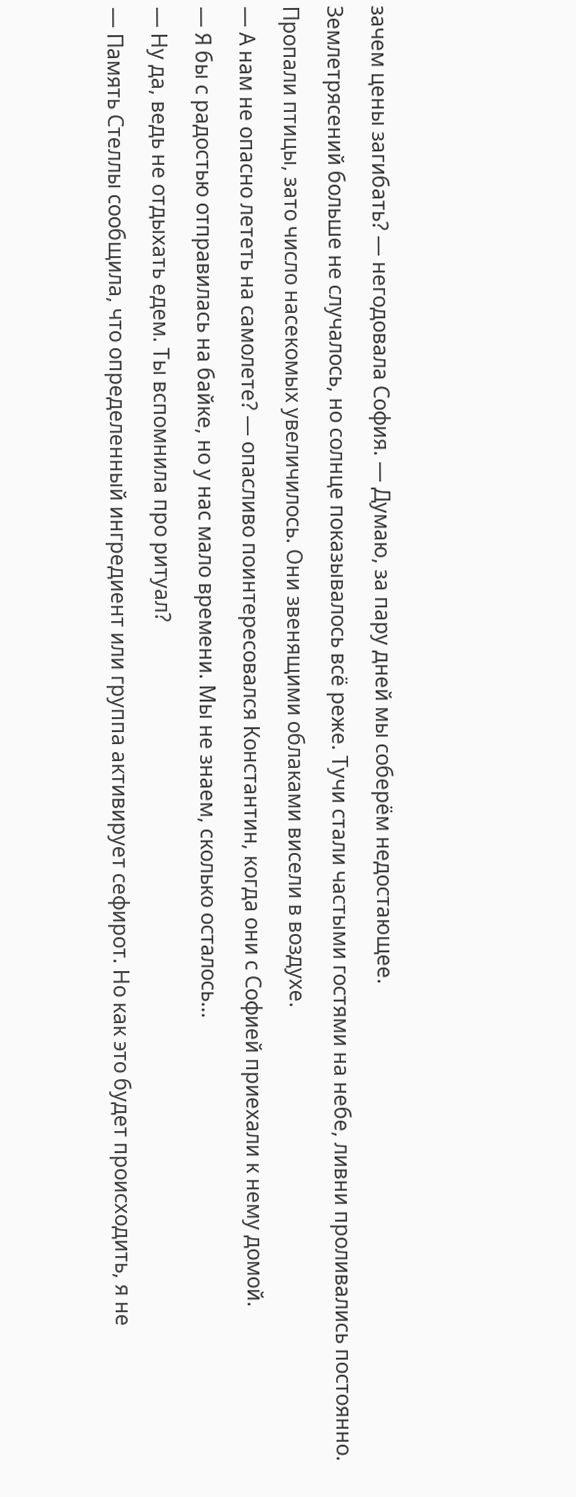зачем цены загибать? — негодовала София. — Думаю, за пару дней мы соберём недостающее.
Землетрясений больше не случалось, но солнце показывалось всё реже. Тучи стали частыми гостями на небе, ливни проливались постоянно. Пропали птицы, зато число насекомых увеличилось. Они звенящими облаками висели в воздухе.
— А нам не опасно лететь на самолете? — опасливо поинтересовался Константин, когда они с Софией приехали к нему домой.
— Я бы с радостью отправилась на байке, но у нас мало времени. Мы не знаем, сколько осталось…
— Ну да, ведь не отдыхать едем. Ты вспомнила про ритуал?
— Память Стеллы сообщила, что определенный ингредиент или группа активирует сефирот. Но как это будет происходить, я не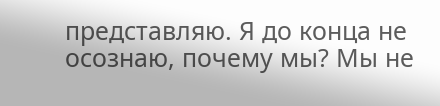представляю. Я до конца не осознаю, почему мы? Мы не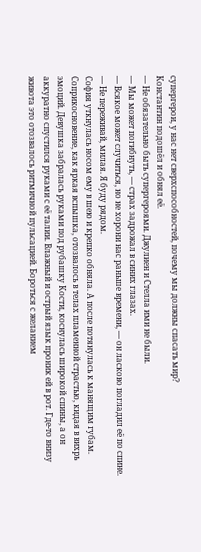супергерои, у нас нет сверхспособностей, почему мы должны спасать мир?
Константин подошёл и обнял её.
— Не обязательно быть супергероями. Джулиен и Стелла ими не были.
— Мы может погибнуть, — страх задрожал в синих глазах.
— Всякое может случиться, но не хорони нас раньше времени, — он ласково погладил её по спине. — Не переживай, милая. Я буду рядом.
София уткнулась носом ему в шею и крепко обняла. А после потянулась к манящим губам. Соприкосновение, как яркая вспышка, отозвалось в телах пламенной страстью, кидая в вихрь эмоций. Девушка забралась руками под рубашку Кости, коснулась широкой спины, а он аккуратно спустился руками с её талии. Влажный и острый язык проник ей в рот. Где-то внизу живота это отозвалось ритмичной пульсацией. Бороться с желанием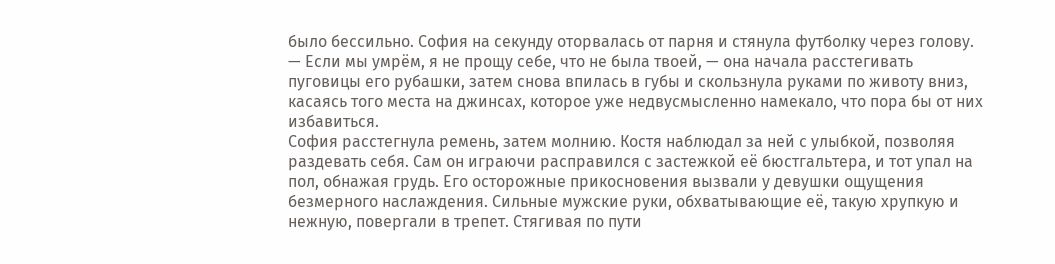было бессильно. София на секунду оторвалась от парня и стянула футболку через голову.
— Если мы умрём, я не прощу себе, что не была твоей, — она начала расстегивать пуговицы его рубашки, затем снова впилась в губы и скользнула руками по животу вниз, касаясь того места на джинсах, которое уже недвусмысленно намекало, что пора бы от них избавиться.
София расстегнула ремень, затем молнию. Костя наблюдал за ней с улыбкой, позволяя раздевать себя. Сам он играючи расправился с застежкой её бюстгальтера, и тот упал на пол, обнажая грудь. Его осторожные прикосновения вызвали у девушки ощущения безмерного наслаждения. Сильные мужские руки, обхватывающие её, такую хрупкую и нежную, повергали в трепет. Стягивая по пути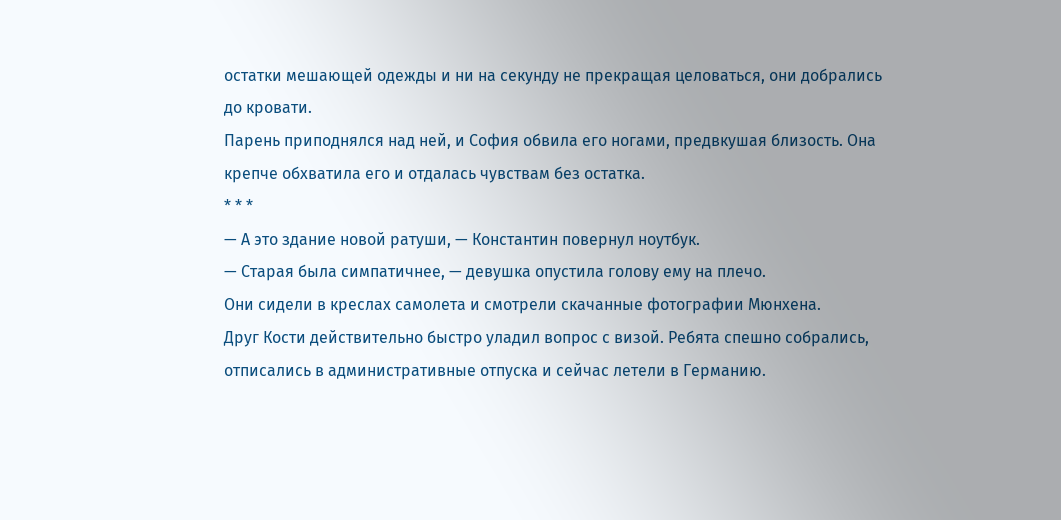остатки мешающей одежды и ни на секунду не прекращая целоваться, они добрались до кровати.
Парень приподнялся над ней, и София обвила его ногами, предвкушая близость. Она крепче обхватила его и отдалась чувствам без остатка.
* * *
— А это здание новой ратуши, — Константин повернул ноутбук.
— Старая была симпатичнее, — девушка опустила голову ему на плечо.
Они сидели в креслах самолета и смотрели скачанные фотографии Мюнхена.
Друг Кости действительно быстро уладил вопрос с визой. Ребята спешно собрались, отписались в административные отпуска и сейчас летели в Германию.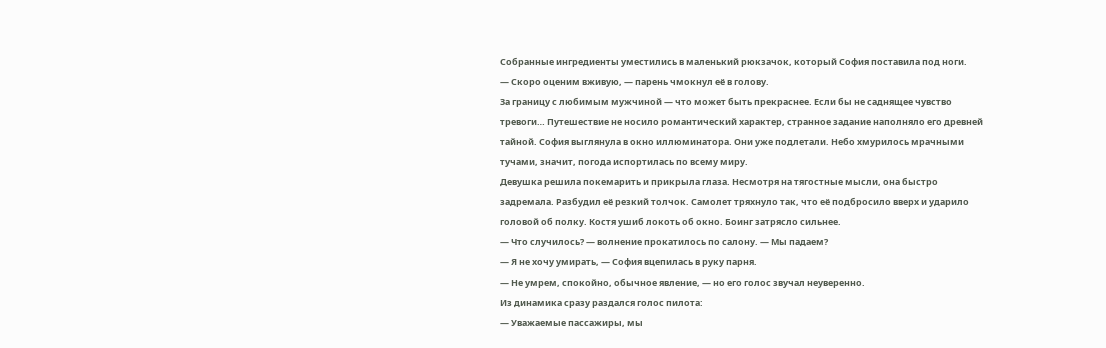Собранные ингредиенты уместились в маленький рюкзачок, который София поставила под ноги.
— Скоро оценим вживую, — парень чмокнул её в голову.
За границу с любимым мужчиной — что может быть прекраснее. Если бы не саднящее чувство тревоги… Путешествие не носило романтический характер, странное задание наполняло его древней тайной. София выглянула в окно иллюминатора. Они уже подлетали. Небо хмурилось мрачными тучами, значит, погода испортилась по всему миру.
Девушка решила покемарить и прикрыла глаза. Несмотря на тягостные мысли, она быстро задремала. Разбудил её резкий толчок. Самолет тряхнуло так, что её подбросило вверх и ударило головой об полку. Костя ушиб локоть об окно. Боинг затрясло сильнее.
— Что случилось? — волнение прокатилось по салону. — Мы падаем?
— Я не хочу умирать, — София вцепилась в руку парня.
— Не умрем, спокойно, обычное явление, — но его голос звучал неуверенно.
Из динамика сразу раздался голос пилота:
— Уважаемые пассажиры, мы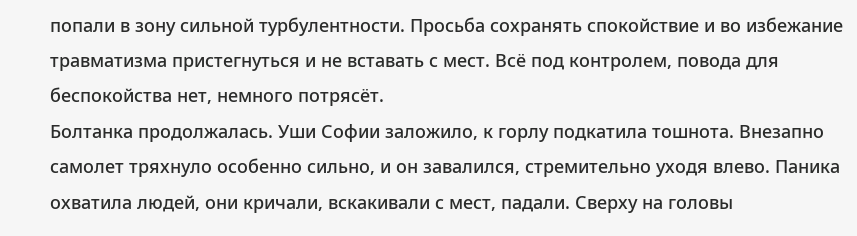попали в зону сильной турбулентности. Просьба сохранять спокойствие и во избежание травматизма пристегнуться и не вставать с мест. Всё под контролем, повода для беспокойства нет, немного потрясёт.
Болтанка продолжалась. Уши Софии заложило, к горлу подкатила тошнота. Внезапно самолет тряхнуло особенно сильно, и он завалился, стремительно уходя влево. Паника охватила людей, они кричали, вскакивали с мест, падали. Сверху на головы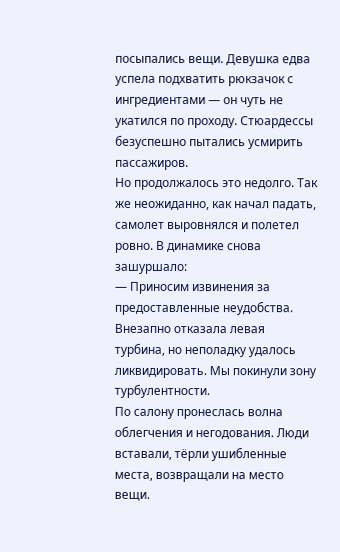посыпались вещи. Девушка едва успела подхватить рюкзачок с ингредиентами — он чуть не укатился по проходу. Стюардессы безуспешно пытались усмирить пассажиров.
Но продолжалось это недолго. Так же неожиданно, как начал падать, самолет выровнялся и полетел ровно. В динамике снова зашуршало:
— Приносим извинения за предоставленные неудобства. Внезапно отказала левая турбина, но неполадку удалось ликвидировать. Мы покинули зону турбулентности.
По салону пронеслась волна облегчения и негодования. Люди вставали, тёрли ушибленные места, возвращали на место вещи.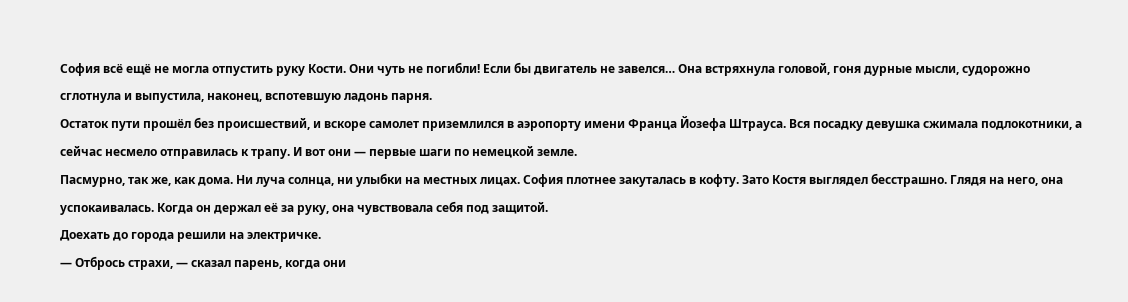София всё ещё не могла отпустить руку Кости. Они чуть не погибли! Если бы двигатель не завелся… Она встряхнула головой, гоня дурные мысли, судорожно сглотнула и выпустила, наконец, вспотевшую ладонь парня.
Остаток пути прошёл без происшествий, и вскоре самолет приземлился в аэропорту имени Франца Йозефа Штрауса. Вся посадку девушка сжимала подлокотники, а сейчас несмело отправилась к трапу. И вот они — первые шаги по немецкой земле.
Пасмурно, так же, как дома. Ни луча солнца, ни улыбки на местных лицах. София плотнее закуталась в кофту. Зато Костя выглядел бесстрашно. Глядя на него, она успокаивалась. Когда он держал её за руку, она чувствовала себя под защитой.
Доехать до города решили на электричке.
— Отбрось страхи, — сказал парень, когда они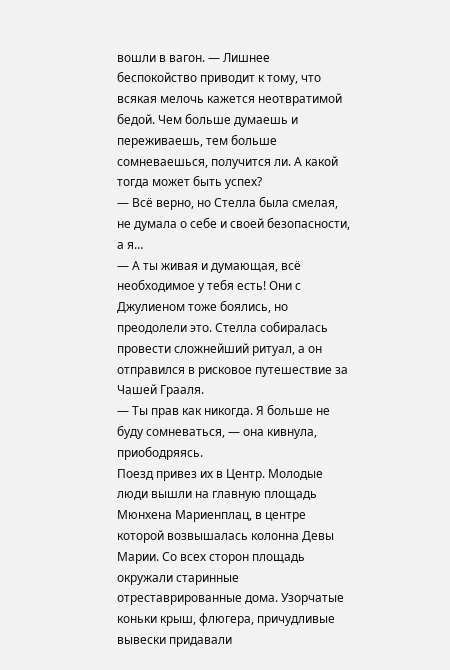вошли в вагон. — Лишнее беспокойство приводит к тому, что всякая мелочь кажется неотвратимой бедой. Чем больше думаешь и переживаешь, тем больше сомневаешься, получится ли. А какой тогда может быть успех?
— Всё верно, но Стелла была смелая, не думала о себе и своей безопасности, а я…
— А ты живая и думающая, всё необходимое у тебя есть! Они с Джулиеном тоже боялись, но преодолели это. Стелла собиралась провести сложнейший ритуал, а он отправился в рисковое путешествие за Чашей Грааля.
— Ты прав как никогда. Я больше не буду сомневаться, — она кивнула, приободряясь.
Поезд привез их в Центр. Молодые люди вышли на главную площадь Мюнхена Мариенплац, в центре которой возвышалась колонна Девы Марии. Со всех сторон площадь окружали старинные отреставрированные дома. Узорчатые коньки крыш, флюгера, причудливые вывески придавали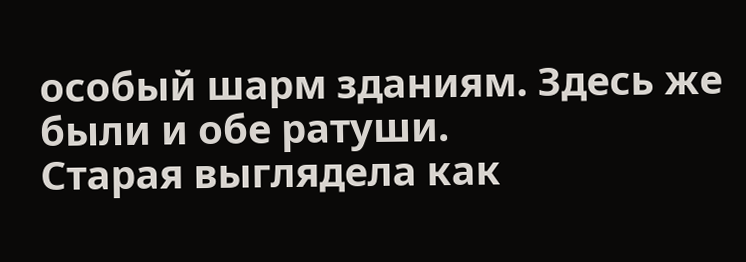особый шарм зданиям. Здесь же были и обе ратуши.
Старая выглядела как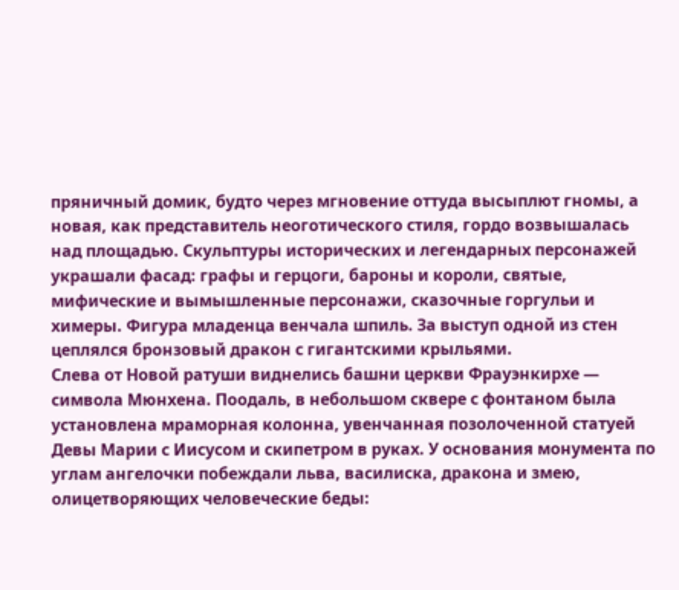пряничный домик, будто через мгновение оттуда высыплют гномы, а новая, как представитель неоготического стиля, гордо возвышалась над площадью. Скульптуры исторических и легендарных персонажей украшали фасад: графы и герцоги, бароны и короли, святые, мифические и вымышленные персонажи, сказочные горгульи и химеры. Фигура младенца венчала шпиль. За выступ одной из стен цеплялся бронзовый дракон с гигантскими крыльями.
Слева от Новой ратуши виднелись башни церкви Фрауэнкирхе — символа Мюнхена. Поодаль, в небольшом сквере с фонтаном была установлена мраморная колонна, увенчанная позолоченной статуей Девы Марии с Иисусом и скипетром в руках. У основания монумента по углам ангелочки побеждали льва, василиска, дракона и змею, олицетворяющих человеческие беды: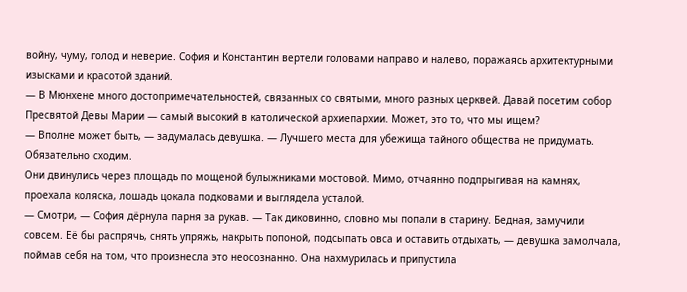войну, чуму, голод и неверие. София и Константин вертели головами направо и налево, поражаясь архитектурными изысками и красотой зданий.
— В Мюнхене много достопримечательностей, связанных со святыми, много разных церквей. Давай посетим собор Пресвятой Девы Марии — самый высокий в католической архиепархии. Может, это то, что мы ищем?
— Вполне может быть, — задумалась девушка. — Лучшего места для убежища тайного общества не придумать. Обязательно сходим.
Они двинулись через площадь по мощеной булыжниками мостовой. Мимо, отчаянно подпрыгивая на камнях, проехала коляска, лошадь цокала подковами и выглядела усталой.
— Смотри, — София дёрнула парня за рукав. — Так диковинно, словно мы попали в старину. Бедная, замучили совсем. Её бы распрячь, снять упряжь, накрыть попоной, подсыпать овса и оставить отдыхать, — девушка замолчала, поймав себя на том, что произнесла это неосознанно. Она нахмурилась и припустила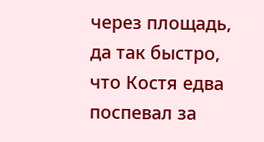через площадь, да так быстро, что Костя едва поспевал за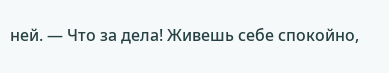ней. — Что за дела! Живешь себе спокойно,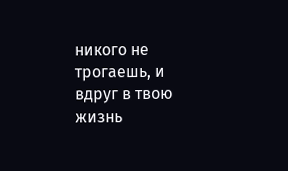никого не трогаешь, и вдруг в твою жизнь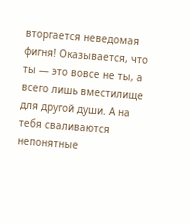вторгается неведомая фигня! Оказывается, что ты — это вовсе не ты, а всего лишь вместилище для другой души. А на тебя сваливаются непонятные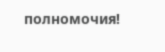полномочия!